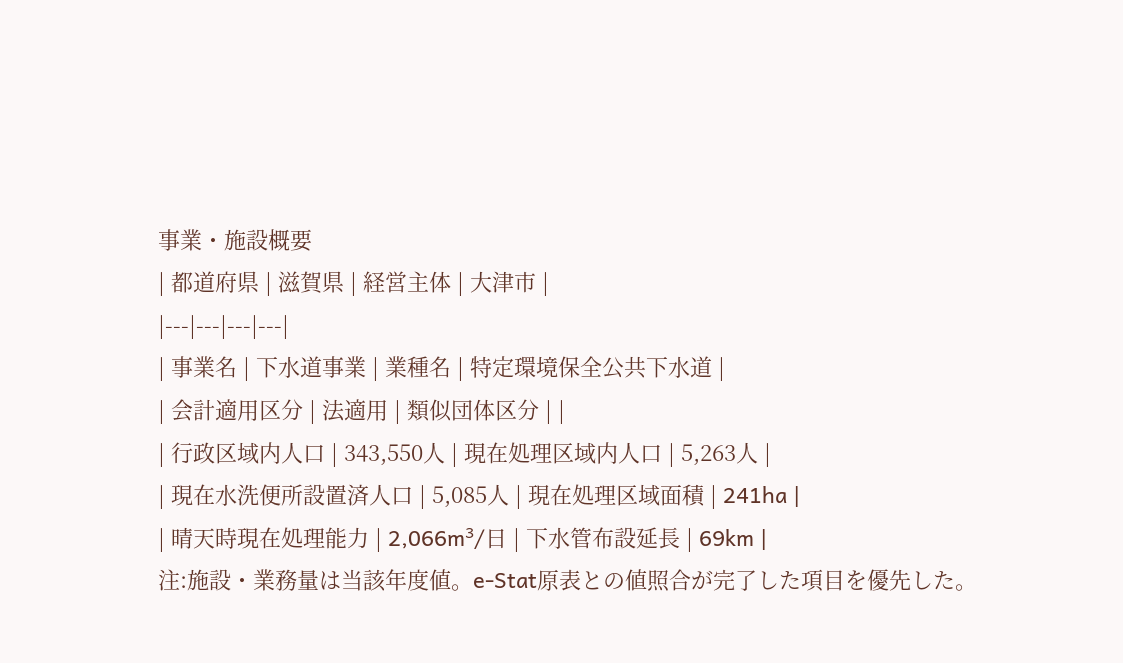事業・施設概要
| 都道府県 | 滋賀県 | 経営主体 | 大津市 |
|---|---|---|---|
| 事業名 | 下水道事業 | 業種名 | 特定環境保全公共下水道 |
| 会計適用区分 | 法適用 | 類似団体区分 | |
| 行政区域内人口 | 343,550人 | 現在処理区域内人口 | 5,263人 |
| 現在水洗便所設置済人口 | 5,085人 | 現在処理区域面積 | 241ha |
| 晴天時現在処理能力 | 2,066m³/日 | 下水管布設延長 | 69km |
注:施設・業務量は当該年度値。e-Stat原表との値照合が完了した項目を優先した。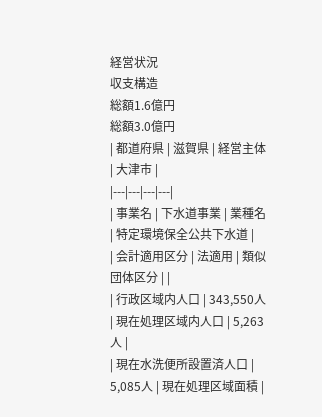経営状況
収支構造
総額1.6億円
総額3.0億円
| 都道府県 | 滋賀県 | 経営主体 | 大津市 |
|---|---|---|---|
| 事業名 | 下水道事業 | 業種名 | 特定環境保全公共下水道 |
| 会計適用区分 | 法適用 | 類似団体区分 | |
| 行政区域内人口 | 343,550人 | 現在処理区域内人口 | 5,263人 |
| 現在水洗便所設置済人口 | 5,085人 | 現在処理区域面積 |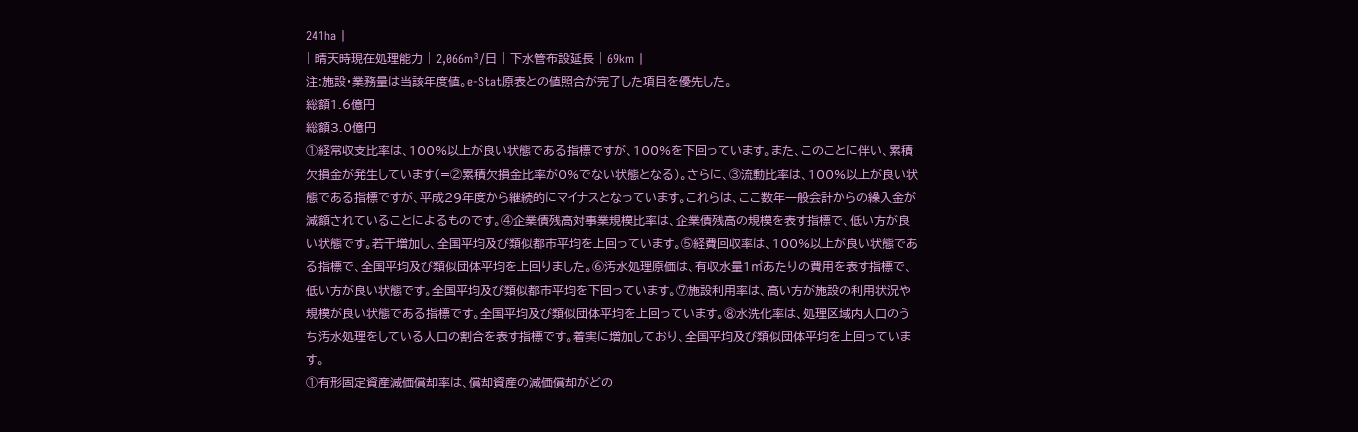241ha |
| 晴天時現在処理能力 | 2,066m³/日 | 下水管布設延長 | 69km |
注:施設・業務量は当該年度値。e-Stat原表との値照合が完了した項目を優先した。
総額1.6億円
総額3.0億円
①経常収支比率は、100%以上が良い状態である指標ですが、100%を下回っています。また、このことに伴い、累積欠損金が発生しています(=②累積欠損金比率が0%でない状態となる)。さらに、③流動比率は、100%以上が良い状態である指標ですが、平成29年度から継続的にマイナスとなっています。これらは、ここ数年一般会計からの繰入金が減額されていることによるものです。④企業債残高対事業規模比率は、企業債残高の規模を表す指標で、低い方が良い状態です。若干増加し、全国平均及び類似都市平均を上回っています。⑤経費回収率は、100%以上が良い状態である指標で、全国平均及び類似団体平均を上回りました。⑥汚水処理原価は、有収水量1㎥あたりの費用を表す指標で、低い方が良い状態です。全国平均及び類似都市平均を下回っています。⑦施設利用率は、高い方が施設の利用状況や規模が良い状態である指標です。全国平均及び類似団体平均を上回っています。⑧水洗化率は、処理区域内人口のうち汚水処理をしている人口の割合を表す指標です。着実に増加しており、全国平均及び類似団体平均を上回っています。
①有形固定資産減価償却率は、償却資産の減価償却がどの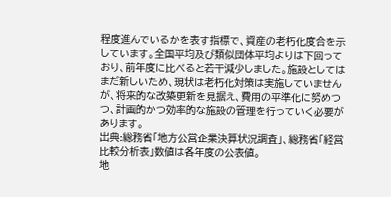程度進んでいるかを表す指標で、資産の老朽化度合を示しています。全国平均及び類似団体平均よりは下回っており、前年度に比べると若干減少しました。施設としてはまだ新しいため、現状は老朽化対策は実施していませんが、将来的な改築更新を見据え、費用の平準化に努めつつ、計画的かつ効率的な施設の管理を行っていく必要があります。
出典:総務省「地方公営企業決算状況調査」、総務省「経営比較分析表」数値は各年度の公表値。
地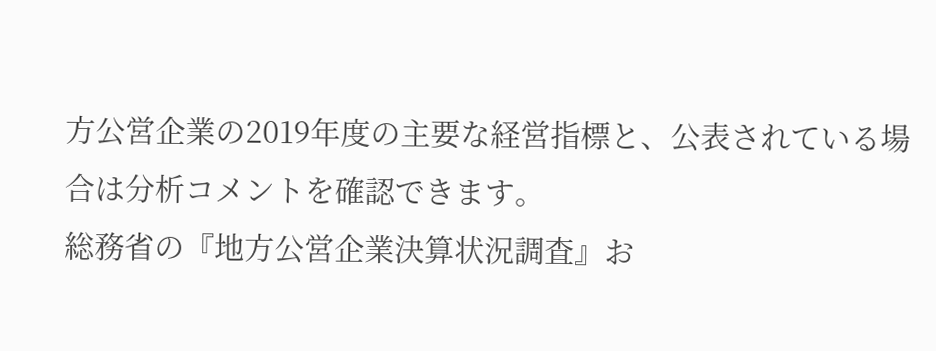方公営企業の2019年度の主要な経営指標と、公表されている場合は分析コメントを確認できます。
総務省の『地方公営企業決算状況調査』お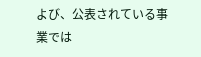よび、公表されている事業では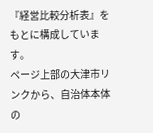『経営比較分析表』をもとに構成しています。
ページ上部の大津市リンクから、自治体本体の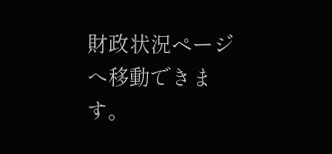財政状況ページへ移動できます。